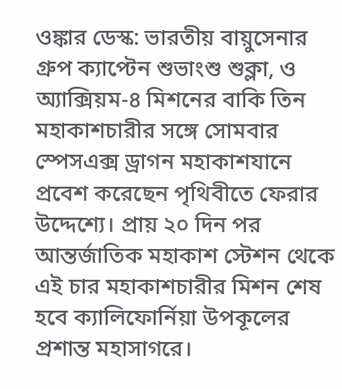ওঙ্কার ডেস্ক: ভারতীয় বায়ুসেনার গ্রুপ ক্যাপ্টেন শুভাংশু শুক্লা, ও অ্যাক্সিয়ম-৪ মিশনের বাকি তিন মহাকাশচারীর সঙ্গে সোমবার স্পেসএক্স ড্রাগন মহাকাশযানে প্রবেশ করেছেন পৃথিবীতে ফেরার উদ্দেশ্যে। প্রায় ২০ দিন পর আন্তর্জাতিক মহাকাশ স্টেশন থেকে এই চার মহাকাশচারীর মিশন শেষ হবে ক্যালিফোর্নিয়া উপকূলের প্রশান্ত মহাসাগরে।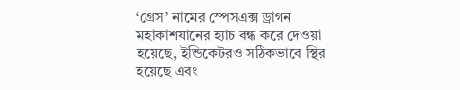‘গ্রেস’ নামের স্পেসএক্স ড্রাগন মহাকাশযানের হ্যাচ বন্ধ করে দেওয়া হয়েছে, ইন্ডিকেটরও সঠিকভাবে স্থির হয়েছে এবং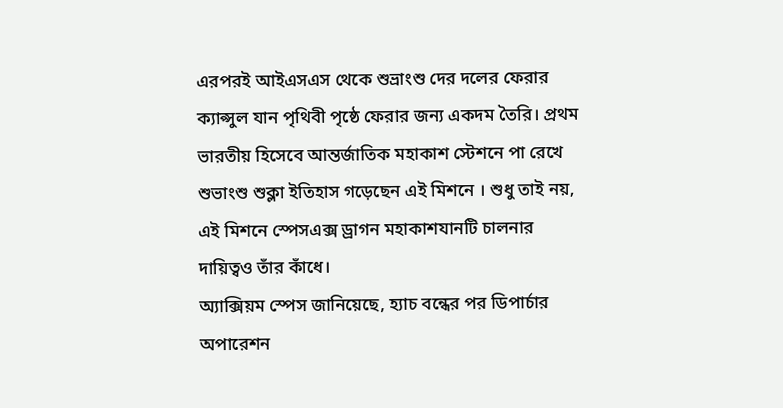এরপরই আইএসএস থেকে শুভ্রাংশু দের দলের ফেরার ক্যাপ্সুল যান পৃথিবী পৃষ্ঠে ফেরার জন্য একদম তৈরি। প্রথম ভারতীয় হিসেবে আন্তর্জাতিক মহাকাশ স্টেশনে পা রেখে শুভাংশু শুক্লা ইতিহাস গড়েছেন এই মিশনে । শুধু তাই নয়, এই মিশনে স্পেসএক্স ড্রাগন মহাকাশযানটি চালনার দায়িত্বও তাঁর কাঁধে।
অ্যাক্সিয়ম স্পেস জানিয়েছে, হ্যাচ বন্ধের পর ডিপার্চার অপারেশন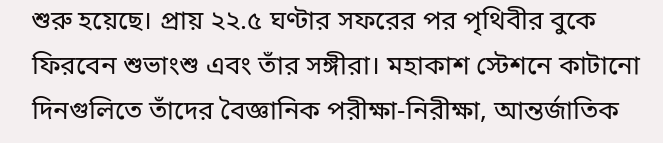শুরু হয়েছে। প্রায় ২২.৫ ঘণ্টার সফরের পর পৃথিবীর বুকে ফিরবেন শুভাংশু এবং তাঁর সঙ্গীরা। মহাকাশ স্টেশনে কাটানো দিনগুলিতে তাঁদের বৈজ্ঞানিক পরীক্ষা-নিরীক্ষা, আন্তর্জাতিক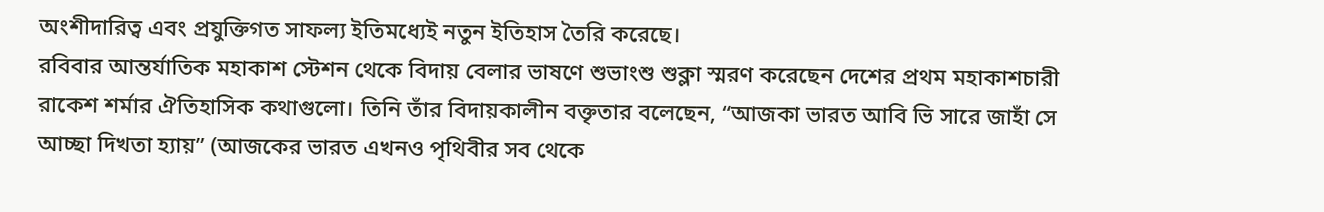অংশীদারিত্ব এবং প্রযুক্তিগত সাফল্য ইতিমধ্যেই নতুন ইতিহাস তৈরি করেছে।
রবিবার আন্তর্যাতিক মহাকাশ স্টেশন থেকে বিদায় বেলার ভাষণে শুভাংশু শুক্লা স্মরণ করেছেন দেশের প্রথম মহাকাশচারী রাকেশ শর্মার ঐতিহাসিক কথাগুলো। তিনি তাঁর বিদায়কালীন বক্তৃতার বলেছেন, “আজকা ভারত আবি ভি সারে জাহাঁ সে আচ্ছা দিখতা হ্যায়” (আজকের ভারত এখনও পৃথিবীর সব থেকে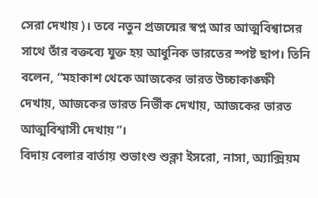সেরা দেখায়)। তবে নতুন প্রজন্মের স্বপ্ন আর আত্মবিশ্বাসের সাথে তাঁর বক্তব্যে যুক্ত হয় আধুনিক ভারতের স্পষ্ট ছাপ। তিনি বলেন, “মহাকাশ থেকে আজকের ভারত উচ্চাকাঙ্ক্ষী দেখায়, আজকের ভারত নির্ভীক দেখায়, আজকের ভারত আত্মবিশ্বাসী দেখায়”।
বিদায় বেলার বার্তায় শুভাংশু শুক্লা ইসরো, নাসা, অ্যাক্সিয়ম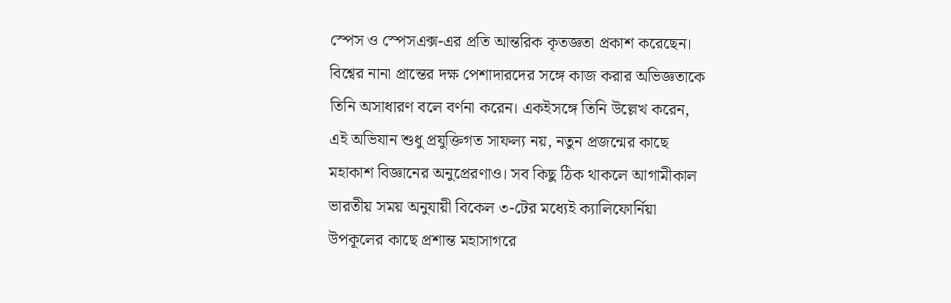স্পেস ও স্পেসএক্স-এর প্রতি আন্তরিক কৃতজ্ঞতা প্রকাশ করেছেন। বিশ্বের নানা প্রান্তের দক্ষ পেশাদারদের সঙ্গে কাজ করার অভিজ্ঞতাকে তিনি অসাধারণ বলে বর্ণনা করেন। একইসঙ্গে তিনি উল্লেখ করেন, এই অভিযান শুধু প্রযুক্তিগত সাফল্য নয়, নতুন প্রজন্মের কাছে মহাকাশ বিজ্ঞানের অনুপ্রেরণাও। সব কিছু ঠিক থাকলে আগামীকাল ভারতীয় সময় অনুযায়ী বিকেল ৩-টের মধ্যেই ক্যালিফোর্নিয়া উপকূলের কাছে প্রশান্ত মহাসাগরে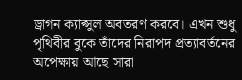ড্রাগন ক্যাপ্সুল অবতরণ করবে। এখন শুধু পৃথিবীর বুকে তাঁদের নিরাপদ প্রত্যাবর্তনের অপেক্ষায় আছে সারা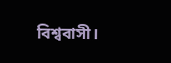বিশ্ববাসী।